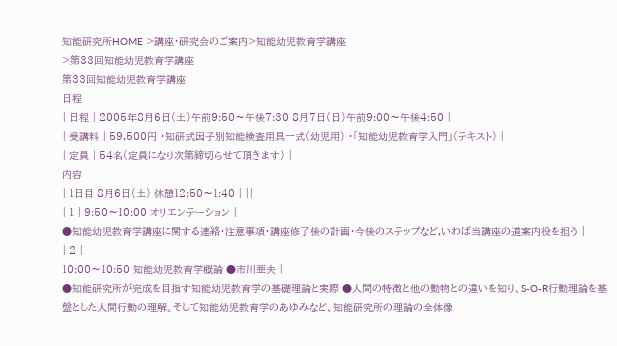知能研究所HOME >講座・研究会のご案内>知能幼児教育学講座
>第33回知能幼児教育学講座
第33回知能幼児教育学講座
日程
| 日程 | 2005年8月6日(土)午前9:50〜午後7:30 8月7日(日)午前9:00〜午後4:50 |
| 受講料 | 59,500円 ・知研式因子別知能検査用具一式(幼児用) ・「知能幼児教育学入門」(テキスト) |
| 定員 | 54名(定員になり次第締切らせて頂きます) |
内容
| 1日目 8月6日(土) 休憩12:50〜1:40 | ||
| 1 | 9:50〜10:00 オリエンテーション |
●知能幼児教育学講座に関する連絡・注意事項・講座修了後の計画・今後のステップなど,いわば当講座の道案内役を担う |
| 2 |
10:00〜10:50 知能幼児教育学概論 ●市川亜夫 |
●知能研究所が完成を目指す知能幼児教育学の基礎理論と実際 ●人間の特徴と他の動物との違いを知り、S-O-R行動理論を基盤とした人間行動の理解。そして知能幼児教育学のあゆみなど、知能研究所の理論の全体像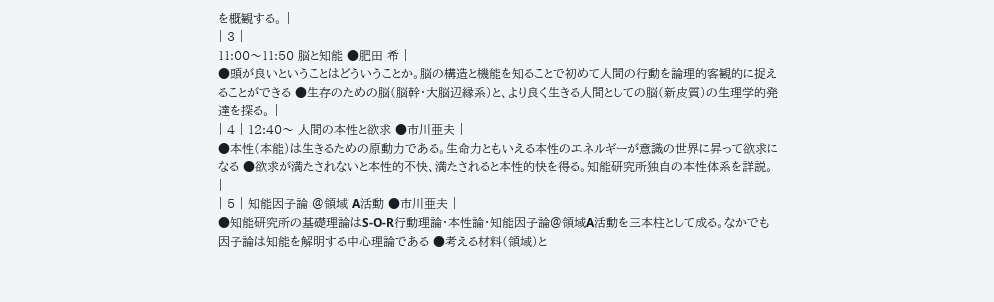を概観する。 |
| 3 |
11:00〜11:50 脳と知能 ●肥田 希 |
●頭が良いということはどういうことか。脳の構造と機能を知ることで初めて人間の行動を論理的客観的に捉えることができる ●生存のための脳(脳幹・大脳辺縁系)と、より良く生きる人間としての脳(新皮質)の生理学的発達を探る。 |
| 4 | 12:40〜 人間の本性と欲求 ●市川亜夫 |
●本性(本能)は生きるための原動力である。生命力ともいえる本性のエネルギーが意識の世界に昇って欲求になる ●欲求が満たされないと本性的不快、満たされると本性的快を得る。知能研究所独自の本性体系を詳説。 |
| 5 | 知能因子論 @領域 A活動 ●市川亜夫 |
●知能研究所の基礎理論はS-O-R行動理論・本性論・知能因子論@領域A活動を三本柱として成る。なかでも因子論は知能を解明する中心理論である ●考える材料(領域)と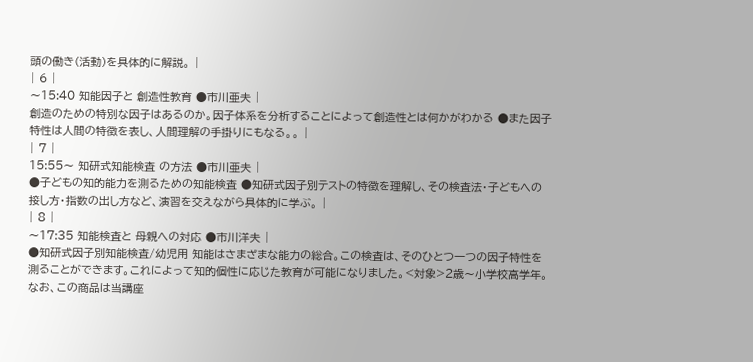頭の働き(活動)を具体的に解説。 |
| 6 |
〜15:40 知能因子と 創造性教育 ●市川亜夫 |
創造のための特別な因子はあるのか。因子体系を分析することによって創造性とは何かがわかる ●また因子特性は人間の特徴を表し、人間理解の手掛りにもなる。。 |
| 7 |
15:55〜 知研式知能検査 の方法 ●市川亜夫 |
●子どもの知的能力を測るための知能検査 ●知研式因子別テストの特徴を理解し、その検査法・子どもへの接し方・指数の出し方など、演習を交えながら具体的に学ぶ。 |
| 8 |
〜17:35 知能検査と 母親への対応 ●市川洋夫 |
●知研式因子別知能検査/幼児用 知能はさまざまな能力の総合。この検査は、そのひとつ一つの因子特性を測ることができます。これによって知的個性に応じた教育が可能になりました。<対象>2歳〜小学校高学年。なお、この商品は当講座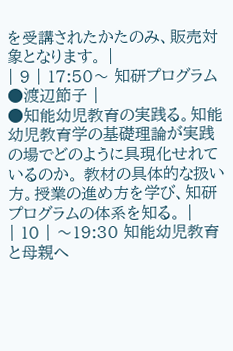を受講されたかたのみ、販売対象となります。 |
| 9 | 17:50〜 知研プログラム ●渡辺節子 |
●知能幼児教育の実践る。知能幼児教育学の基礎理論が実践の場でどのように具現化せれているのか。 教材の具体的な扱い方。授業の進め方を学び、知研プログラムの体系を知る。 |
| 10 | 〜19:30 知能幼児教育と母親へ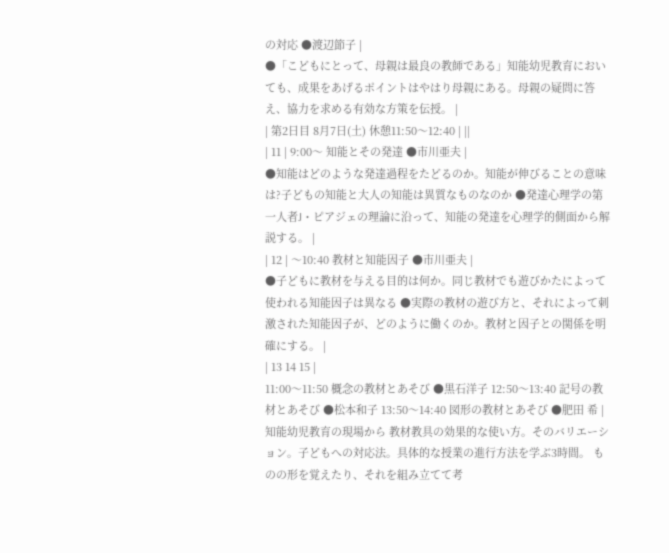の対応 ●渡辺節子 |
●「こどもにとって、母親は最良の教師である」知能幼児教育においても、成果をあげるポイントはやはり母親にある。母親の疑問に答え、協力を求める有効な方策を伝授。 |
| 第2日目 8月7日(土) 休憩11:50〜12:40 | ||
| 11 | 9:00〜 知能とその発達 ●市川亜夫 |
●知能はどのような発達過程をたどるのか。知能が伸びることの意味は?子どもの知能と大人の知能は異質なものなのか ●発達心理学の第一人者J・ピアジェの理論に沿って、知能の発達を心理学的側面から解説する。 |
| 12 | 〜10:40 教材と知能因子 ●市川亜夫 |
●子どもに教材を与える目的は何か。同じ教材でも遊びかたによって使われる知能因子は異なる ●実際の教材の遊び方と、それによって刺激された知能因子が、どのように働くのか。教材と因子との関係を明確にする。 |
| 13 14 15 |
11:00〜11:50 概念の教材とあそび ●黒石洋子 12:50〜13:40 記号の教材とあそび ●松本和子 13:50〜14:40 図形の教材とあそび ●肥田 希 |
知能幼児教育の現場から 教材教具の効果的な使い方。そのバリエーション。子どもへの対応法。具体的な授業の進行方法を学ぶ3時間。 ものの形を覚えたり、それを組み立てて考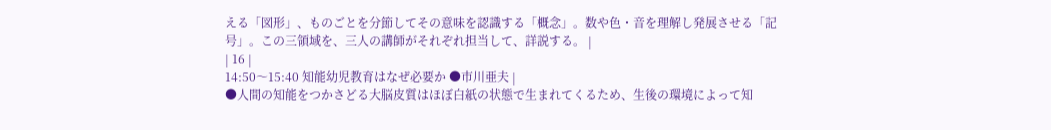える「図形」、ものごとを分節してその意味を認識する「概念」。数や色・音を理解し発展させる「記号」。この三領域を、三人の講師がそれぞれ担当して、詳説する。 |
| 16 |
14:50〜15:40 知能幼児教育はなぜ必要か ●市川亜夫 |
●人間の知能をつかさどる大脳皮質はほぼ白紙の状態で生まれてくるため、生後の環境によって知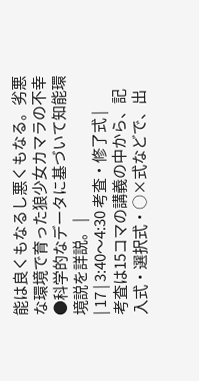能は良くもなるし悪くもなる。劣悪な環境で育った狼少女カマラの不幸 ●科学的なデータに基づいて知能環境説を詳説。 |
| 17 | 3:40〜4:30 考査・修了式 |
考査は15コマの講義の中から、記入式・選択式・○×式などで、出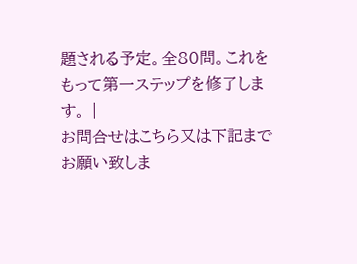題される予定。全80問。これをもって第一ステップを修了します。 |
お問合せはこちら又は下記までお願い致しま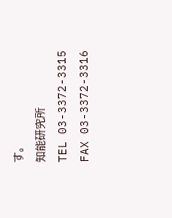す。
知能研究所
TEL 03-3372-3315
FAX 03-3372-3316